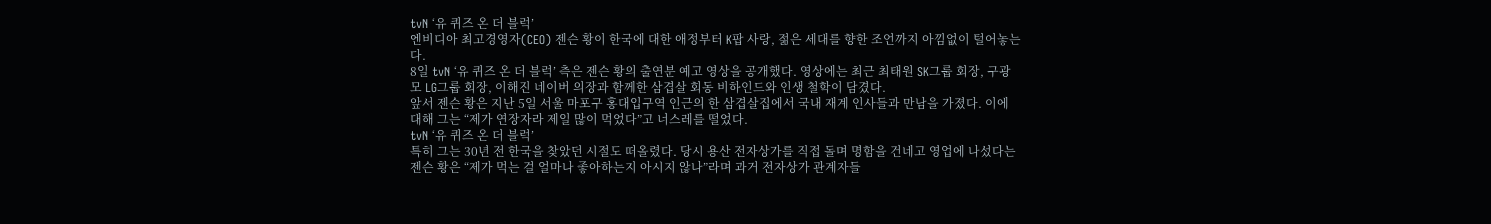tvN ‘유 퀴즈 온 더 블럭’
엔비디아 최고경영자(CEO) 젠슨 황이 한국에 대한 애정부터 K팝 사랑, 젊은 세대를 향한 조언까지 아낌없이 털어놓는다.
8일 tvN ‘유 퀴즈 온 더 블럭’ 측은 젠슨 황의 출연분 예고 영상을 공개했다. 영상에는 최근 최태원 SK그룹 회장, 구광모 LG그룹 회장, 이해진 네이버 의장과 함께한 삼겹살 회동 비하인드와 인생 철학이 담겼다.
앞서 젠슨 황은 지난 5일 서울 마포구 홍대입구역 인근의 한 삼겹살집에서 국내 재계 인사들과 만남을 가졌다. 이에 대해 그는 “제가 연장자라 제일 많이 먹었다”고 너스레를 떨었다.
tvN ‘유 퀴즈 온 더 블럭’
특히 그는 30년 전 한국을 찾았던 시절도 떠올렸다. 당시 용산 전자상가를 직접 돌며 명함을 건네고 영업에 나섰다는 젠슨 황은 “제가 먹는 걸 얼마나 좋아하는지 아시지 않나”라며 과거 전자상가 관계자들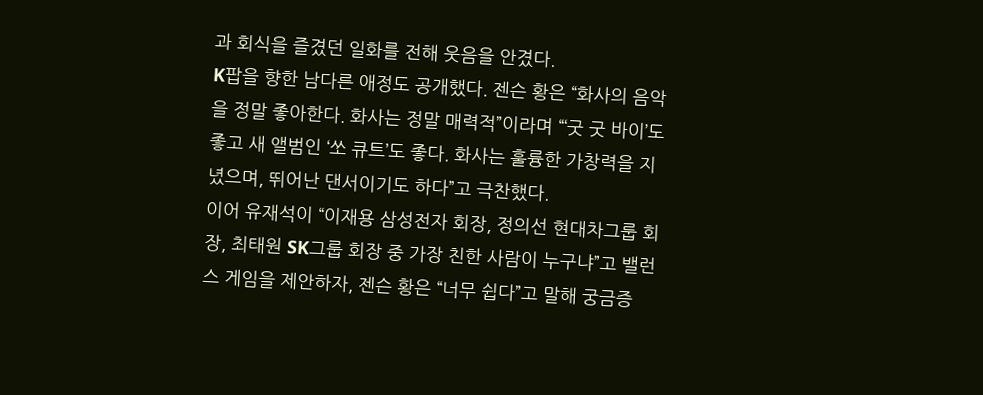과 회식을 즐겼던 일화를 전해 웃음을 안겼다.
K팝을 향한 남다른 애정도 공개했다. 젠슨 황은 “화사의 음악을 정말 좋아한다. 화사는 정말 매력적”이라며 “‘굿 굿 바이’도 좋고 새 앨범인 ‘쏘 큐트’도 좋다. 화사는 훌륭한 가창력을 지녔으며, 뛰어난 댄서이기도 하다”고 극찬했다.
이어 유재석이 “이재용 삼성전자 회장, 정의선 현대차그룹 회장, 최태원 SK그룹 회장 중 가장 친한 사람이 누구냐”고 밸런스 게임을 제안하자, 젠슨 황은 “너무 쉽다”고 말해 궁금증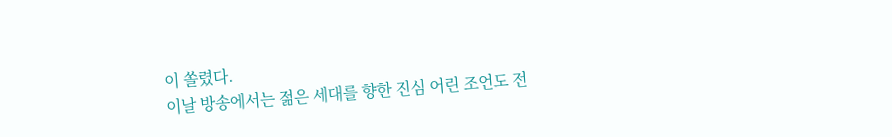이 쏠렸다.
이날 방송에서는 젊은 세대를 향한 진심 어린 조언도 전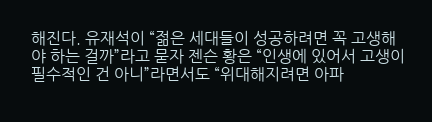해진다. 유재석이 “젊은 세대들이 성공하려면 꼭 고생해야 하는 걸까”라고 묻자 젠슨 황은 “인생에 있어서 고생이 필수적인 건 아니”라면서도 “위대해지려면 아파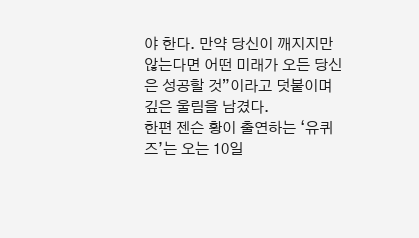야 한다. 만약 당신이 깨지지만 않는다면 어떤 미래가 오든 당신은 성공할 것”이라고 덧붙이며 깊은 울림을 남겼다.
한편 젠슨 황이 출연하는 ‘유퀴즈’는 오는 10일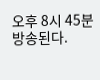오후 8시 45분 방송된다.